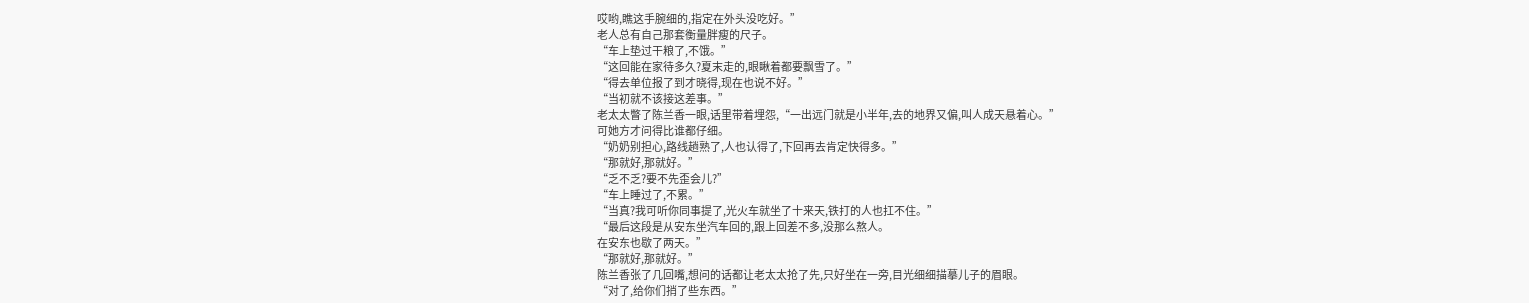哎哟,瞧这手腕细的,指定在外头没吃好。”
老人总有自己那套衡量胖瘦的尺子。
“车上垫过干粮了,不饿。”
“这回能在家待多久?夏末走的,眼瞅着都要飘雪了。”
“得去单位报了到才晓得,现在也说不好。”
“当初就不该接这差事。”
老太太瞥了陈兰香一眼,话里带着埋怨,“一出远门就是小半年,去的地界又偏,叫人成天悬着心。”
可她方才问得比谁都仔细。
“奶奶别担心,路线趟熟了,人也认得了,下回再去肯定快得多。”
“那就好,那就好。”
“乏不乏?要不先歪会儿?”
“车上睡过了,不累。”
“当真?我可听你同事提了,光火车就坐了十来天,铁打的人也扛不住。”
“最后这段是从安东坐汽车回的,跟上回差不多,没那么熬人。
在安东也歇了两天。”
“那就好,那就好。”
陈兰香张了几回嘴,想问的话都让老太太抢了先,只好坐在一旁,目光细细描摹儿子的眉眼。
“对了,给你们捎了些东西。”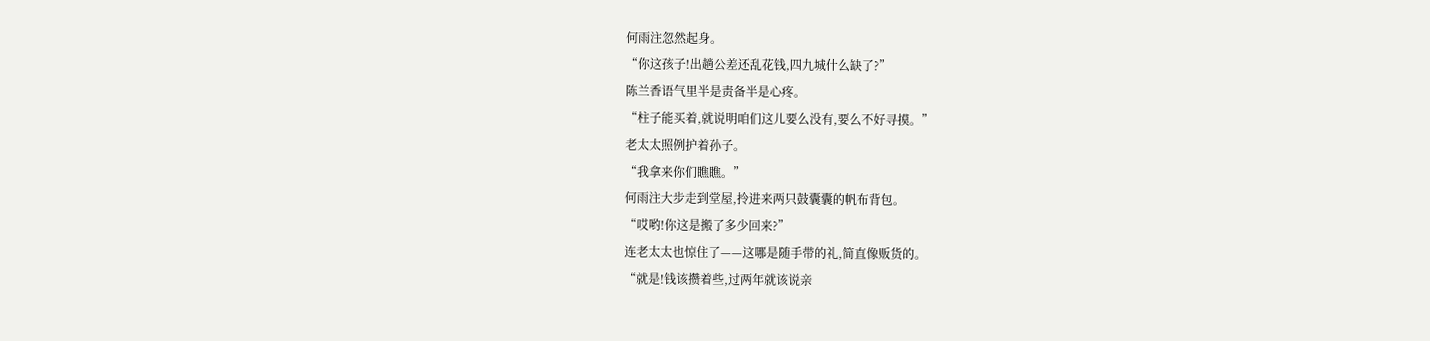何雨注忽然起身。
“你这孩子!出趟公差还乱花钱,四九城什么缺了?”
陈兰香语气里半是责备半是心疼。
“柱子能买着,就说明咱们这儿要么没有,要么不好寻摸。”
老太太照例护着孙子。
“我拿来你们瞧瞧。”
何雨注大步走到堂屋,拎进来两只鼓囊囊的帆布背包。
“哎哟!你这是搬了多少回来?”
连老太太也惊住了——这哪是随手带的礼,简直像贩货的。
“就是!钱该攒着些,过两年就该说亲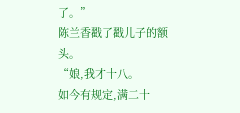了。”
陈兰香戳了戳儿子的额头。
“娘,我才十八。
如今有规定,满二十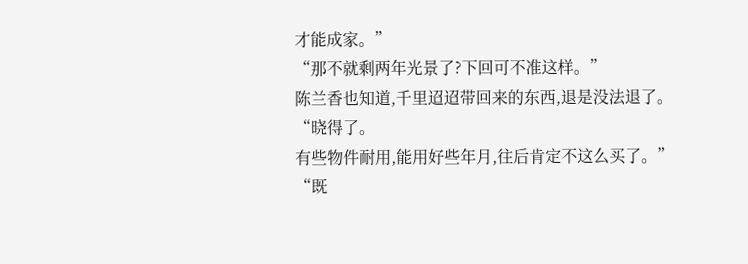才能成家。”
“那不就剩两年光景了?下回可不准这样。”
陈兰香也知道,千里迢迢带回来的东西,退是没法退了。
“晓得了。
有些物件耐用,能用好些年月,往后肯定不这么买了。”
“既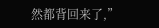然都背回来了,”